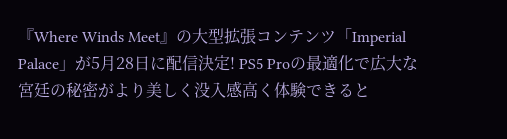『Where Winds Meet』の大型拡張コンテンツ「Imperial Palace」が5月28日に配信決定! PS5 Proの最適化で広大な宮廷の秘密がより美しく没入感高く体験できると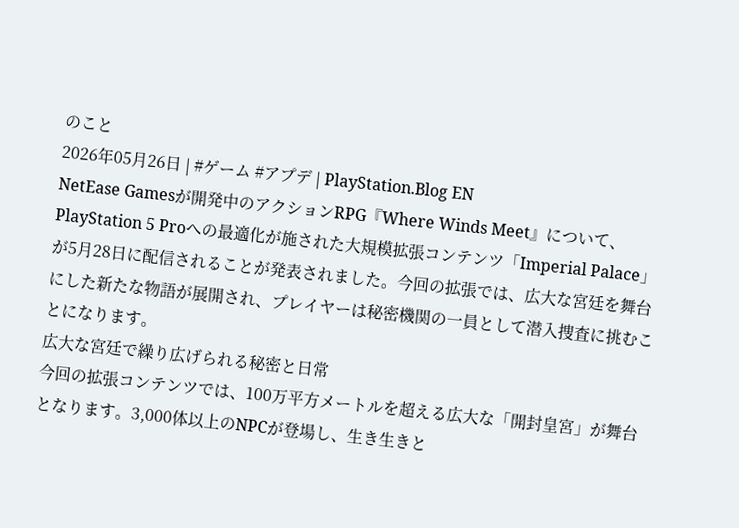のこと
2026年05月26日 | #ゲーム #アプデ | PlayStation.Blog EN
NetEase Gamesが開発中のアクションRPG『Where Winds Meet』について、PlayStation 5 Proへの最適化が施された大規模拡張コンテンツ「Imperial Palace」が5月28日に配信されることが発表されました。今回の拡張では、広大な宮廷を舞台にした新たな物語が展開され、プレイヤーは秘密機関の一員として潜入捜査に挑むことになります。
広大な宮廷で繰り広げられる秘密と日常
今回の拡張コンテンツでは、100万平方メートルを超える広大な「開封皇宮」が舞台となります。3,000体以上のNPCが登場し、生き生きと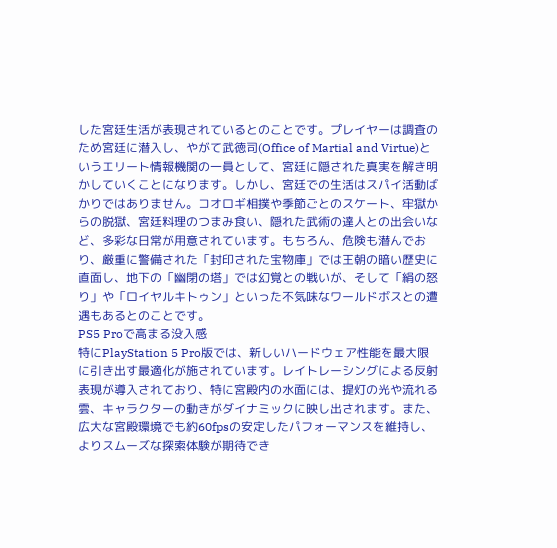した宮廷生活が表現されているとのことです。プレイヤーは調査のため宮廷に潜入し、やがて武徳司(Office of Martial and Virtue)というエリート情報機関の一員として、宮廷に隠された真実を解き明かしていくことになります。しかし、宮廷での生活はスパイ活動ばかりではありません。コオロギ相撲や季節ごとのスケート、牢獄からの脱獄、宮廷料理のつまみ食い、隠れた武術の達人との出会いなど、多彩な日常が用意されています。もちろん、危険も潜んでおり、厳重に警備された「封印された宝物庫」では王朝の暗い歴史に直面し、地下の「幽閉の塔」では幻覚との戦いが、そして「絹の怒り」や「ロイヤルキトゥン」といった不気味なワールドボスとの遭遇もあるとのことです。
PS5 Proで高まる没入感
特にPlayStation 5 Pro版では、新しいハードウェア性能を最大限に引き出す最適化が施されています。レイトレーシングによる反射表現が導入されており、特に宮殿内の水面には、提灯の光や流れる雲、キャラクターの動きがダイナミックに映し出されます。また、広大な宮殿環境でも約60fpsの安定したパフォーマンスを維持し、よりスムーズな探索体験が期待でき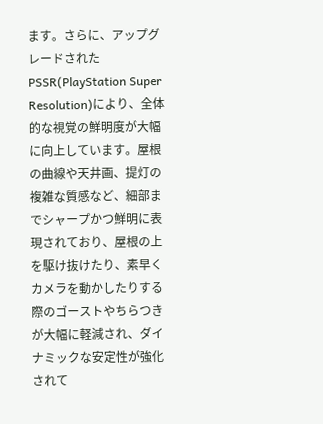ます。さらに、アップグレードされたPSSR(PlayStation Super Resolution)により、全体的な視覚の鮮明度が大幅に向上しています。屋根の曲線や天井画、提灯の複雑な質感など、細部までシャープかつ鮮明に表現されており、屋根の上を駆け抜けたり、素早くカメラを動かしたりする際のゴーストやちらつきが大幅に軽減され、ダイナミックな安定性が強化されて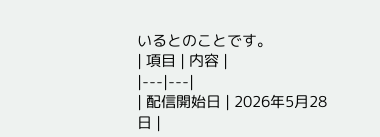いるとのことです。
| 項目 | 内容 |
|---|---|
| 配信開始日 | 2026年5月28日 |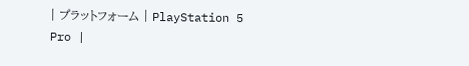| プラットフォーム | PlayStation 5 Pro |